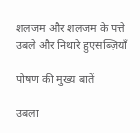शलजम और शलजम के पत्ते
उबले और निथारे हुएसब्ज़ियाँ

पोषण की मुख्य बातें

उबला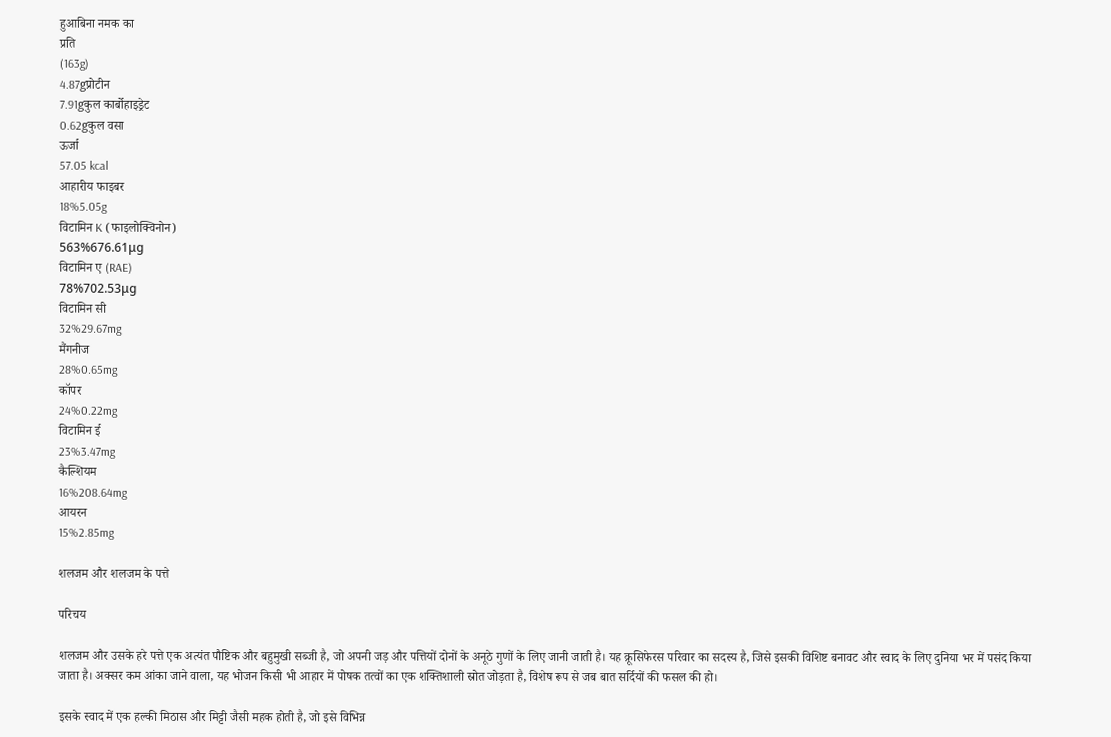हुआबिना नमक का
प्रति
(163g)
4.87gप्रोटीन
7.91gकुल कार्बोहाइड्रेट
0.62gकुल वसा
ऊर्जा
57.05 kcal
आहारीय फाइबर
18%5.05g
विटामिन K (फाइलोक्विनोन)
563%676.61μg
विटामिन ए (RAE)
78%702.53μg
विटामिन सी
32%29.67mg
मैंगनीज
28%0.65mg
कॉपर
24%0.22mg
विटामिन ई
23%3.47mg
कैल्शियम
16%208.64mg
आयरन
15%2.85mg

शलजम और शलजम के पत्ते

परिचय

शलजम और उसके हरे पत्ते एक अत्यंत पौष्टिक और बहुमुखी सब्जी है, जो अपनी जड़ और पत्तियों दोनों के अनूठे गुणों के लिए जानी जाती है। यह क्रूसिफेरस परिवार का सदस्य है, जिसे इसकी विशिष्ट बनावट और स्वाद के लिए दुनिया भर में पसंद किया जाता है। अक्सर कम आंका जाने वाला, यह भोजन किसी भी आहार में पोषक तत्वों का एक शक्तिशाली स्रोत जोड़ता है, विशेष रूप से जब बात सर्दियों की फसल की हो।

इसके स्वाद में एक हल्की मिठास और मिट्टी जैसी महक होती है, जो इसे विभिन्न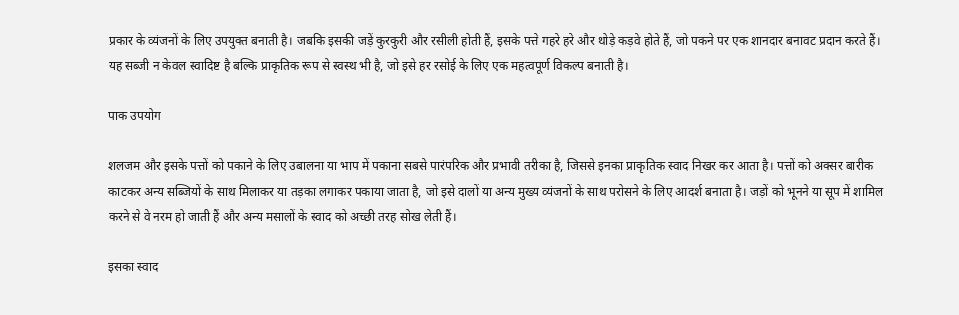प्रकार के व्यंजनों के लिए उपयुक्त बनाती है। जबकि इसकी जड़ें कुरकुरी और रसीली होती हैं, इसके पत्ते गहरे हरे और थोड़े कड़वे होते हैं, जो पकने पर एक शानदार बनावट प्रदान करते हैं। यह सब्जी न केवल स्वादिष्ट है बल्कि प्राकृतिक रूप से स्वस्थ भी है, जो इसे हर रसोई के लिए एक महत्वपूर्ण विकल्प बनाती है।

पाक उपयोग

शलजम और इसके पत्तों को पकाने के लिए उबालना या भाप में पकाना सबसे पारंपरिक और प्रभावी तरीका है, जिससे इनका प्राकृतिक स्वाद निखर कर आता है। पत्तों को अक्सर बारीक काटकर अन्य सब्जियों के साथ मिलाकर या तड़का लगाकर पकाया जाता है, जो इसे दालों या अन्य मुख्य व्यंजनों के साथ परोसने के लिए आदर्श बनाता है। जड़ों को भूनने या सूप में शामिल करने से वे नरम हो जाती हैं और अन्य मसालों के स्वाद को अच्छी तरह सोख लेती हैं।

इसका स्वाद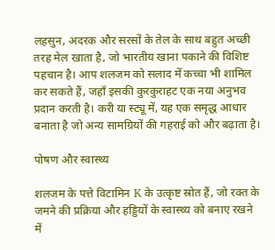लहसुन, अदरक और सरसों के तेल के साथ बहुत अच्छी तरह मेल खाता है, जो भारतीय खाना पकाने की विशिष्ट पहचान है। आप शलजम को सलाद में कच्चा भी शामिल कर सकते हैं, जहाँ इसकी कुरकुराहट एक नया अनुभव प्रदान करती है। करी या स्ट्यू में, यह एक समृद्ध आधार बनाता है जो अन्य सामग्रियों की गहराई को और बढ़ाता है।

पोषण और स्वास्थ्य

शलजम के पत्ते विटामिन K के उत्कृष्ट स्रोत हैं, जो रक्त के जमने की प्रक्रिया और हड्डियों के स्वास्थ्य को बनाए रखने में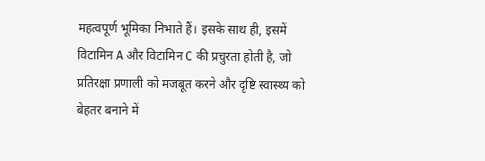महत्वपूर्ण भूमिका निभाते हैं। इसके साथ ही, इसमें विटामिन A और विटामिन C की प्रचुरता होती है, जो प्रतिरक्षा प्रणाली को मजबूत करने और दृष्टि स्वास्थ्य को बेहतर बनाने में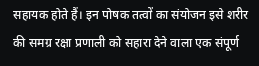सहायक होते हैं। इन पोषक तत्वों का संयोजन इसे शरीर की समग्र रक्षा प्रणाली को सहारा देने वाला एक संपूर्ण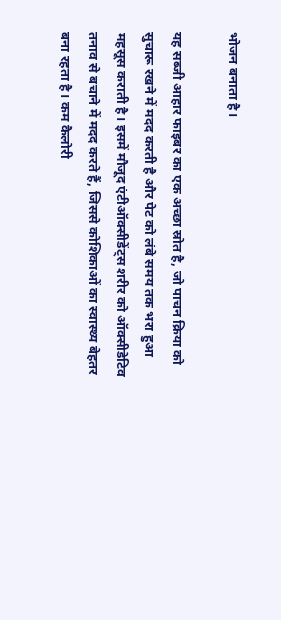भोजन बनाता है।

यह सब्जी आहार फाइबर का एक अच्छा स्रोत है, जो पाचन क्रिया को सुचारू रखने में मदद करती है और पेट को लंबे समय तक भरा हुआ महसूस कराती है। इसमें मौजूद एंटीऑक्सीडेंट्स शरीर को ऑक्सीडेटिव तनाव से बचाने में मदद करते हैं, जिससे कोशिकाओं का स्वास्थ्य बेहतर बना रहता है। कम कैलोरी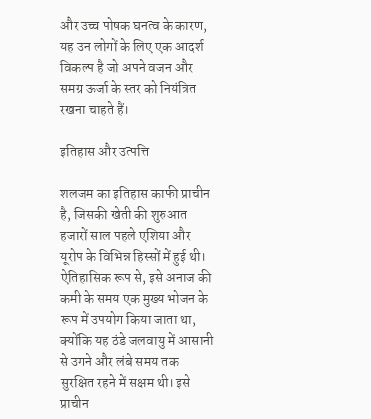और उच्च पोषक घनत्व के कारण, यह उन लोगों के लिए एक आदर्श विकल्प है जो अपने वजन और समग्र ऊर्जा के स्तर को नियंत्रित रखना चाहते हैं।

इतिहास और उत्पत्ति

शलजम का इतिहास काफी प्राचीन है, जिसकी खेती की शुरुआत हजारों साल पहले एशिया और यूरोप के विभिन्न हिस्सों में हुई थी। ऐतिहासिक रूप से, इसे अनाज की कमी के समय एक मुख्य भोजन के रूप में उपयोग किया जाता था, क्योंकि यह ठंडे जलवायु में आसानी से उगने और लंबे समय तक सुरक्षित रहने में सक्षम थी। इसे प्राचीन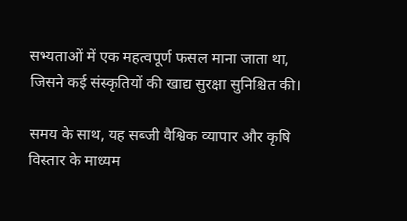सभ्यताओं में एक महत्वपूर्ण फसल माना जाता था, जिसने कई संस्कृतियों की खाद्य सुरक्षा सुनिश्चित की।

समय के साथ, यह सब्जी वैश्विक व्यापार और कृषि विस्तार के माध्यम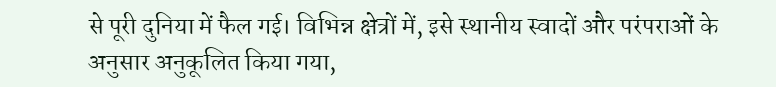से पूरी दुनिया में फैल गई। विभिन्न क्षेत्रों में, इसे स्थानीय स्वादों और परंपराओं के अनुसार अनुकूलित किया गया,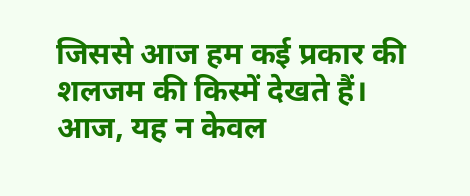जिससे आज हम कई प्रकार की शलजम की किस्में देखते हैं। आज, यह न केवल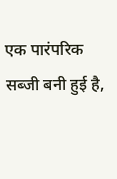एक पारंपरिक सब्जी बनी हुई है,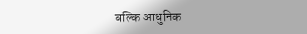बल्कि आधुनिक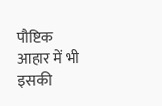पौष्टिक आहार में भी इसकी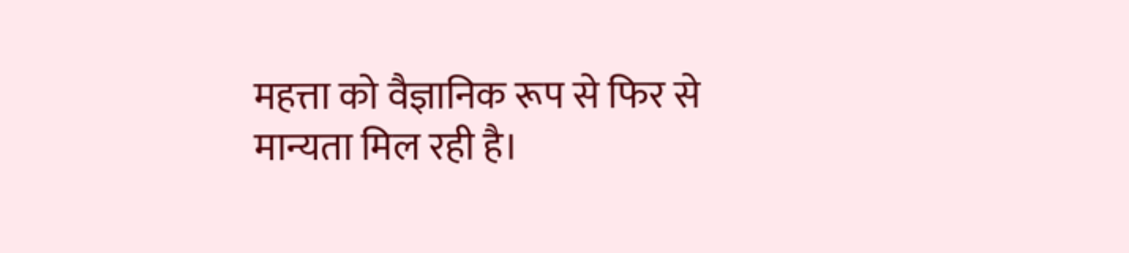महत्ता को वैज्ञानिक रूप से फिर से मान्यता मिल रही है।